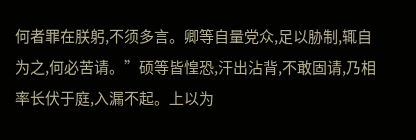何者罪在朕躬,不须多言。卿等自量党众,足以胁制,辄自为之,何必苦请。”硕等皆惶恐,汗出沾背,不敢固请,乃相率长伏于庭,入漏不起。上以为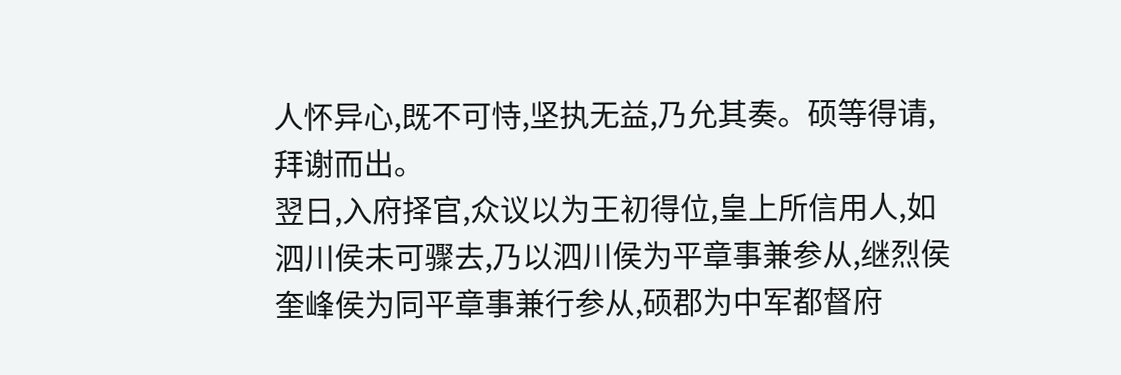人怀异心,既不可恃,坚执无益,乃允其奏。硕等得请,拜谢而出。
翌日,入府择官,众议以为王初得位,皇上所信用人,如泗川侯未可骤去,乃以泗川侯为平章事兼参从,继烈侯奎峰侯为同平章事兼行参从,硕郡为中军都督府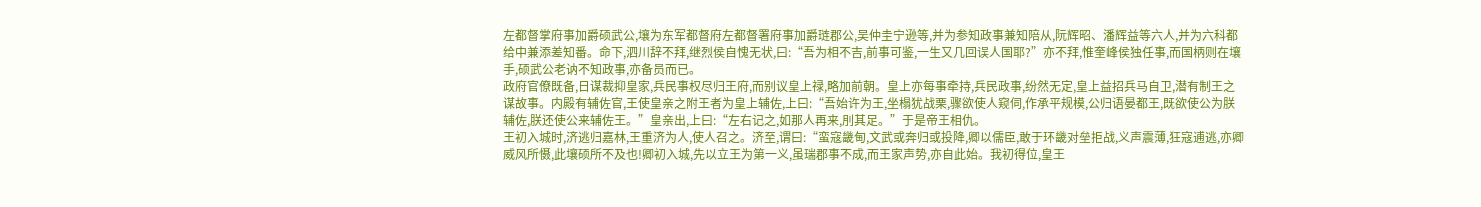左都督掌府事加爵硕武公,壤为东军都督府左都督署府事加爵琏郡公,吴仲圭宁逊等,并为参知政事兼知陪从,阮辉昭、潘辉益等六人,并为六科都给中兼添差知番。命下,泗川辞不拜,继烈侯自愧无状,曰:“吾为相不吉,前事可鉴,一生又几回误人国耶?”亦不拜,惟奎峰侯独任事,而国柄则在壤手,硕武公老讷不知政事,亦备员而已。
政府官僚既备,日谋裁抑皇家,兵民事权尽归王府,而别议皇上禄,略加前朝。皇上亦每事牵持,兵民政事,纷然无定,皇上益招兵马自卫,潜有制王之谋故事。内殿有辅佐官,王使皇亲之附王者为皇上辅佐,上曰:“吾始许为王,坐榻犹战栗,骤欲使人窥伺,作承平规模,公归语晏都王,既欲使公为朕辅佐,朕还使公来辅佐王。”皇亲出,上曰:“左右记之,如那人再来,刖其足。”于是帝王相仇。
王初入城时,济逃归嘉林,王重济为人,使人召之。济至,谓曰:“蛮寇畿甸,文武或奔归或投降,卿以儒臣,敢于环畿对垒拒战,义声震薄,狂寇逋逃,亦卿威风所慑,此壤硕所不及也!卿初入城,先以立王为第一义,虽瑞郡事不成,而王家声势,亦自此始。我初得位,皇王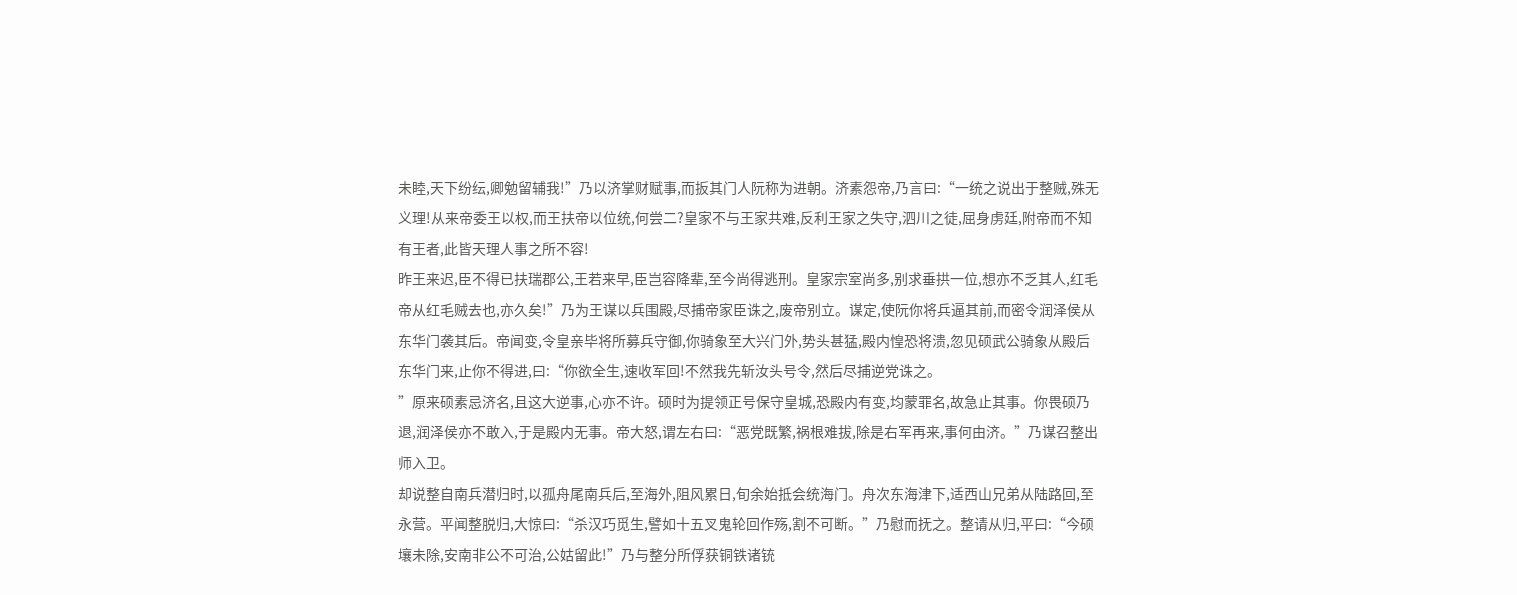未睦,天下纷纭,卿勉留辅我!”乃以济掌财赋事,而扳其门人阮称为进朝。济素怨帝,乃言曰:“一统之说出于整贼,殊无义理!从来帝委王以权,而王扶帝以位统,何尝二?皇家不与王家共难,反利王家之失守,泗川之徒,屈身虏廷,附帝而不知有王者,此皆天理人事之所不容!
昨王来迟,臣不得已扶瑞郡公,王若来早,臣岂容降辈,至今尚得逃刑。皇家宗室尚多,别求垂拱一位,想亦不乏其人,红毛帝从红毛贼去也,亦久矣!”乃为王谋以兵围殿,尽捕帝家臣诛之,废帝别立。谋定,使阮你将兵逼其前,而密令润泽侯从东华门袭其后。帝闻变,令皇亲毕将所募兵守御,你骑象至大兴门外,势头甚猛,殿内惶恐将溃,忽见硕武公骑象从殿后东华门来,止你不得进,曰:“你欲全生,速收军回!不然我先斩汝头号令,然后尽捕逆党诛之。
”原来硕素忌济名,且这大逆事,心亦不许。硕时为提领正号保守皇城,恐殿内有变,均蒙罪名,故急止其事。你畏硕乃退,润泽侯亦不敢入,于是殿内无事。帝大怒,谓左右曰:“恶党既繁,祸根难拔,除是右军再来,事何由济。”乃谋召整出师入卫。
却说整自南兵潜归时,以孤舟尾南兵后,至海外,阻风累日,旬余始抵会统海门。舟次东海津下,适西山兄弟从陆路回,至永营。平闻整脱归,大惊曰:“杀汉巧觅生,譬如十五叉鬼轮回作殇,割不可断。”乃慰而抚之。整请从归,平曰:“今硕壤未除,安南非公不可治,公姑留此!”乃与整分所俘获铜铁诸铳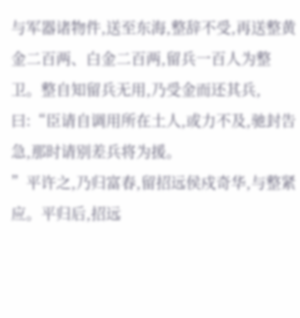与军器诸物件,送至东海,整辞不受,再送整黄金二百两、白金二百两,留兵一百人为整卫。整自知留兵无用,乃受金而还其兵,曰:“臣请自调用所在土人,或力不及,驰封告急,那时请别差兵将为援。
”平许之,乃归富春,留招远侯戍奇华,与整紧应。平归后,招远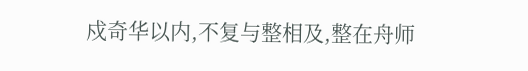戍奇华以内,不复与整相及,整在舟师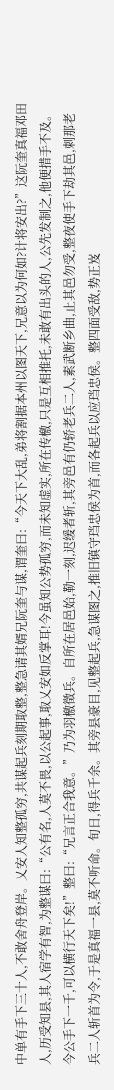中单有手下三十人,不敢舍舟登岸。乂安人知整孤穷,共谋起兵刻期取整,整急请其婿兄阮奎与谋,谓奎曰:“今天下大乱,弟将割据本州以图天下,兄意以为何如?计将安出?”这阮奎真福邓田人,历受知县,其人宿学有智,为整谋曰:“公有名,人莫不畏,以公起事,取乂安如反掌耳!今虽知公势孤穷,而未知虚实,所在传檄,只是互相推托,未敢有出头的人,公先发制之,他便措手不及。
今公手下一千,可以横行天下矣!”整曰:“兄言正合我意。”乃为羽檄徵兵。自所在居邑始,勒一刻,迟缓者斩,其旁邑有仍轿老兵二人,素武断乡曲,止其邑勿受,整夜使手下劫其邑,刺那老兵二人斩首为令,于是真福一县,莫不听命。旬日,得兵千余。其旁县豪目,见整起兵,急谋图之,推旧镇守珰忠侯为首,而各起兵以应珰忠侯。整四面受敌,势正岌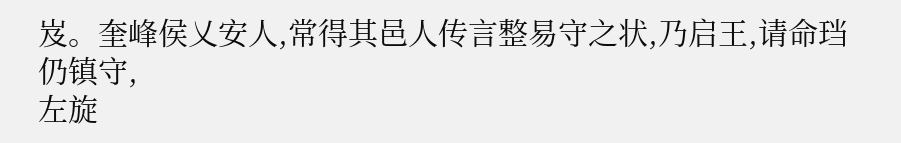岌。奎峰侯乂安人,常得其邑人传言整易守之状,乃启王,请命珰仍镇守,
左旋